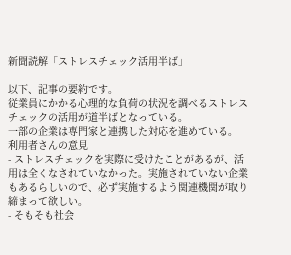新聞読解「ストレスチェック活用半ば」

以下、記事の要約です。
従業員にかかる心理的な負荷の状況を調べるストレスチェックの活用が道半ばとなっている。
一部の企業は専門家と連携した対応を進めている。
利用者さんの意見
- ストレスチェックを実際に受けたことがあるが、活用は全くなされていなかった。実施されていない企業もあるらしいので、必ず実施するよう関連機関が取り締まって欲しい。
- そもそも社会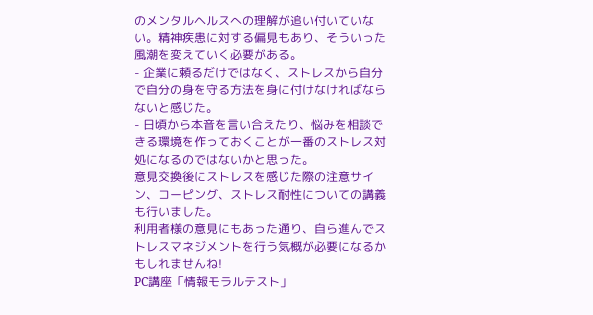のメンタルヘルスへの理解が追い付いていない。精神疾患に対する偏見もあり、そういった風潮を変えていく必要がある。
- 企業に頼るだけではなく、ストレスから自分で自分の身を守る方法を身に付けなければならないと感じた。
- 日頃から本音を言い合えたり、悩みを相談できる環境を作っておくことが一番のストレス対処になるのではないかと思った。
意見交換後にストレスを感じた際の注意サイン、コーピング、ストレス耐性についての講義も行いました。
利用者様の意見にもあった通り、自ら進んでストレスマネジメントを行う気概が必要になるかもしれませんね!
PC講座「情報モラルテスト」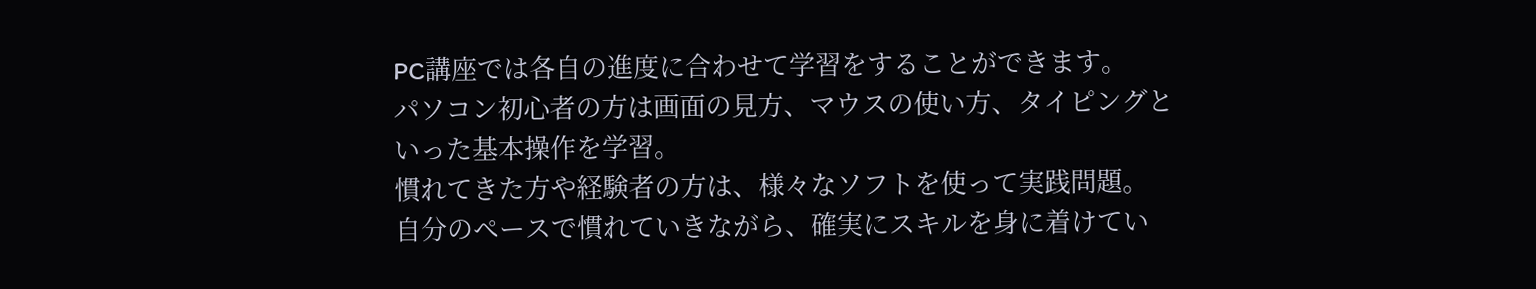PC講座では各自の進度に合わせて学習をすることができます。
パソコン初心者の方は画面の見方、マウスの使い方、タイピングといった基本操作を学習。
慣れてきた方や経験者の方は、様々なソフトを使って実践問題。
自分のペースで慣れていきながら、確実にスキルを身に着けてい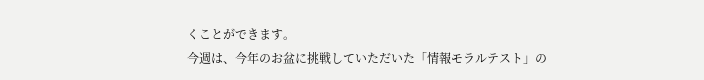くことができます。
今週は、今年のお盆に挑戦していただいた「情報モラルテスト」の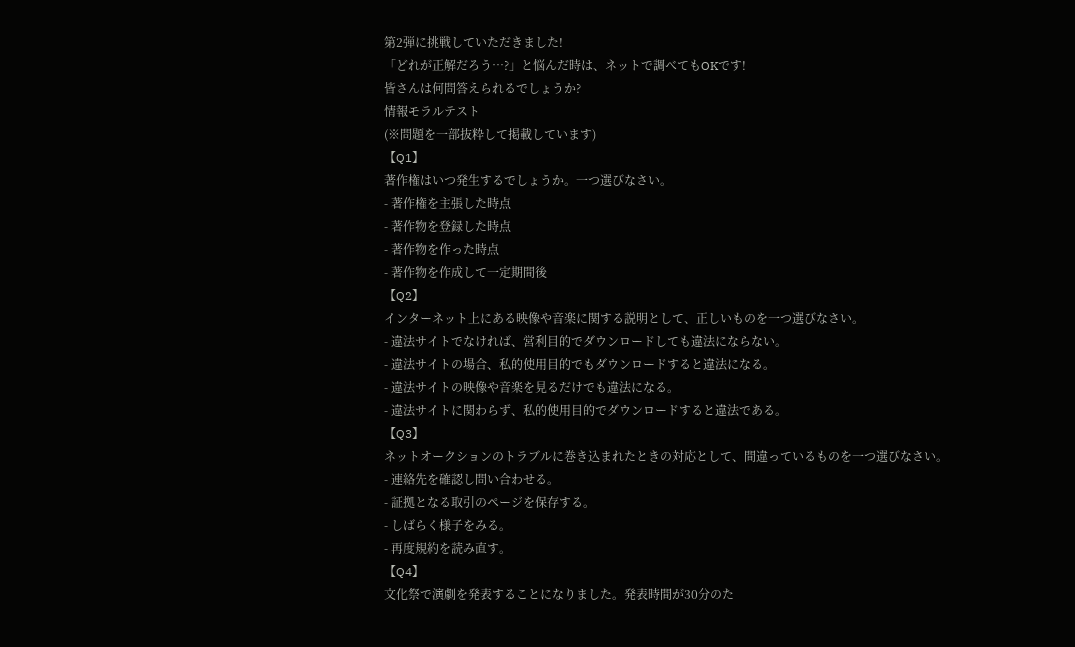第2弾に挑戦していただきました!
「どれが正解だろう…?」と悩んだ時は、ネットで調べてもOKです!
皆さんは何問答えられるでしょうか?
情報モラルテスト
(※問題を一部抜粋して掲載しています)
【Q1】
著作権はいつ発生するでしょうか。一つ選びなさい。
- 著作権を主張した時点
- 著作物を登録した時点
- 著作物を作った時点
- 著作物を作成して一定期間後
【Q2】
インターネット上にある映像や音楽に関する説明として、正しいものを一つ選びなさい。
- 違法サイトでなければ、営利目的でダウンロードしても違法にならない。
- 違法サイトの場合、私的使用目的でもダウンロードすると違法になる。
- 違法サイトの映像や音楽を見るだけでも違法になる。
- 違法サイトに関わらず、私的使用目的でダウンロードすると違法である。
【Q3】
ネットオークションのトラブルに巻き込まれたときの対応として、間違っているものを一つ選びなさい。
- 連絡先を確認し問い合わせる。
- 証拠となる取引のページを保存する。
- しばらく様子をみる。
- 再度規約を読み直す。
【Q4】
文化祭で演劇を発表することになりました。発表時間が30分のた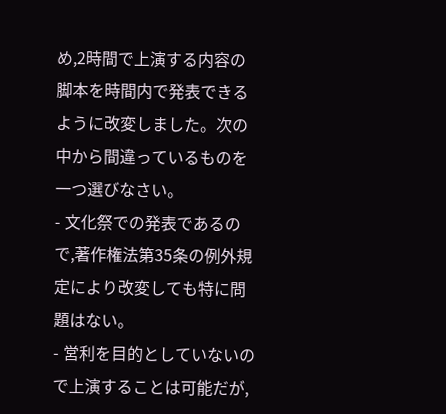め,2時間で上演する内容の脚本を時間内で発表できるように改変しました。次の中から間違っているものを一つ選びなさい。
- 文化祭での発表であるので,著作権法第35条の例外規定により改変しても特に問題はない。
- 営利を目的としていないので上演することは可能だが,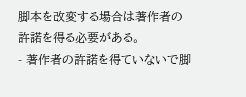脚本を改変する場合は著作者の許諾を得る必要がある。
- 著作者の許諾を得ていないで脚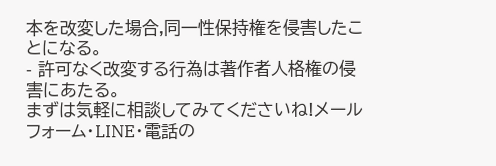本を改変した場合,同一性保持権を侵害したことになる。
- 許可なく改変する行為は著作者人格権の侵害にあたる。
まずは気軽に相談してみてくださいね!メールフォーム・LINE・電話の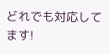どれでも対応してます!